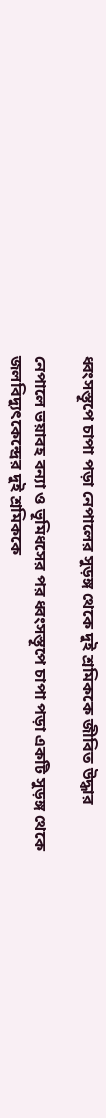ধ্বংসস্তূপে চাপা পড়া নেপালের সুড়ঙ্গ থেকে দুই শ্রমিককে জীবিত উদ্ধার

নেপালে ভয়াবহ বন্যা ও ভূমিধসের পর ধ্বংসস্তূপে চাপা পড়া একটি সুড়ঙ্গ থেকে জলবিদ্যুৎকেন্দ্রের দুই শ্রমিককে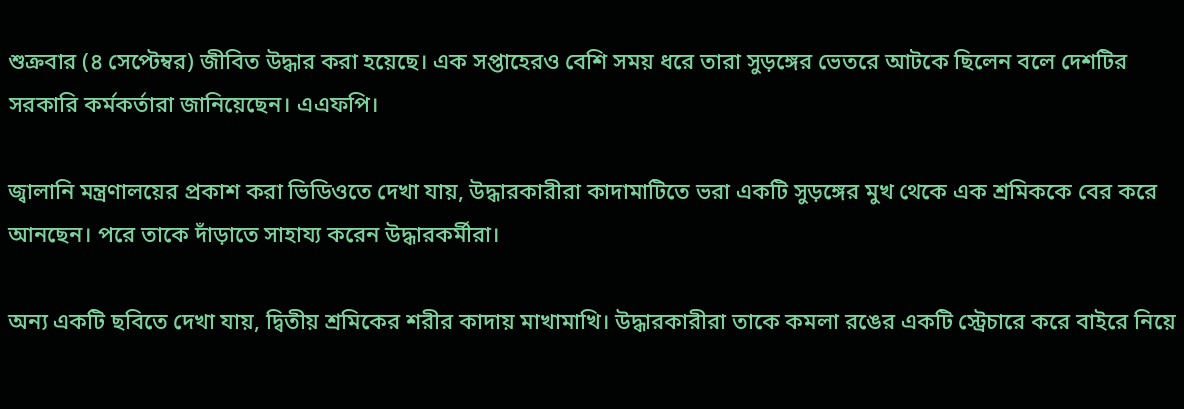শুক্রবার (৪ সেপ্টেম্বর) জীবিত উদ্ধার করা হয়েছে। এক সপ্তাহেরও বেশি সময় ধরে তারা সুড়ঙ্গের ভেতরে আটকে ছিলেন বলে দেশটির সরকারি কর্মকর্তারা জানিয়েছেন। এএফপি।

জ্বালানি মন্ত্রণালয়ের প্রকাশ করা ভিডিওতে দেখা যায়, উদ্ধারকারীরা কাদামাটিতে ভরা একটি সুড়ঙ্গের মুখ থেকে এক শ্রমিককে বের করে আনছেন। পরে তাকে দাঁড়াতে সাহায্য করেন উদ্ধারকর্মীরা।

অন্য একটি ছবিতে দেখা যায়, দ্বিতীয় শ্রমিকের শরীর কাদায় মাখামাখি। উদ্ধারকারীরা তাকে কমলা রঙের একটি স্ট্রেচারে করে বাইরে নিয়ে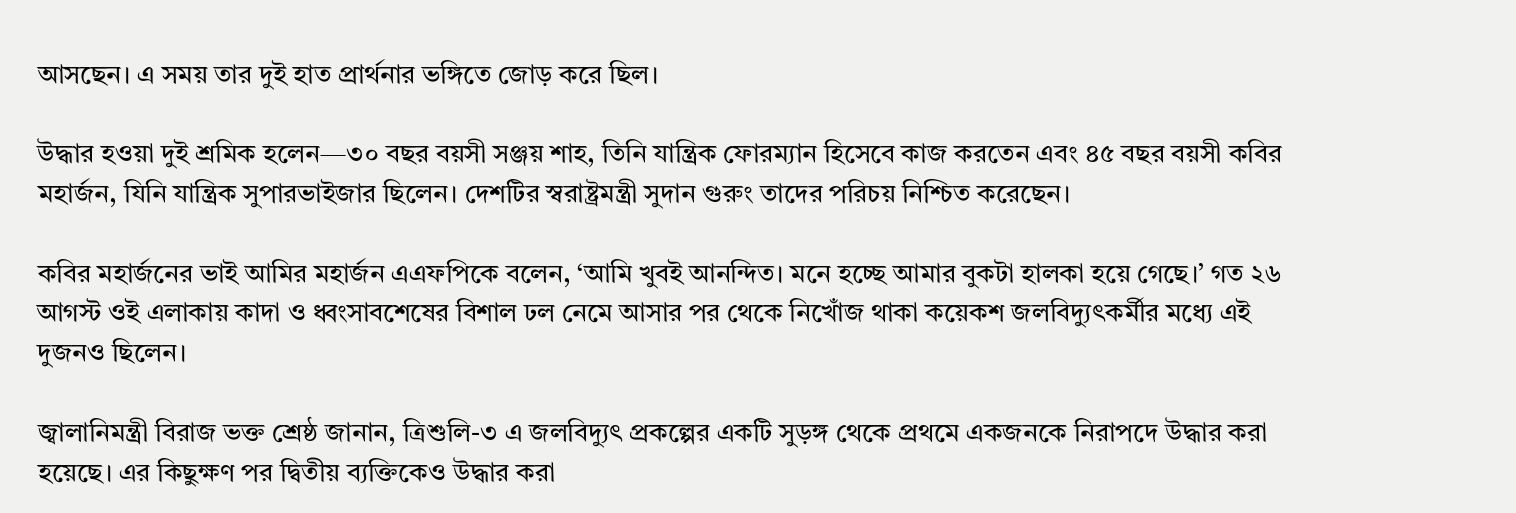আসছেন। এ সময় তার দুই হাত প্রার্থনার ভঙ্গিতে জোড় করে ছিল।

উদ্ধার হওয়া দুই শ্রমিক হলেন—৩০ বছর বয়সী সঞ্জয় শাহ, তিনি যান্ত্রিক ফোরম্যান হিসেবে কাজ করতেন এবং ৪৫ বছর বয়সী কবির মহার্জন, যিনি যান্ত্রিক সুপারভাইজার ছিলেন। দেশটির স্বরাষ্ট্রমন্ত্রী সুদান গুরুং তাদের পরিচয় নিশ্চিত করেছেন।

কবির মহার্জনের ভাই আমির মহার্জন এএফপিকে বলেন, ‘আমি খুবই আনন্দিত। মনে হচ্ছে আমার বুকটা হালকা হয়ে গেছে।’ গত ২৬ আগস্ট ওই এলাকায় কাদা ও ধ্বংসাবশেষের বিশাল ঢল নেমে আসার পর থেকে নিখোঁজ থাকা কয়েকশ জলবিদ্যুৎকর্মীর মধ্যে এই দুজনও ছিলেন।

জ্বালানিমন্ত্রী বিরাজ ভক্ত শ্রেষ্ঠ জানান, ত্রিশুলি-৩ এ জলবিদ্যুৎ প্রকল্পের একটি সুড়ঙ্গ থেকে প্রথমে একজনকে নিরাপদে উদ্ধার করা হয়েছে। এর কিছুক্ষণ পর দ্বিতীয় ব্যক্তিকেও উদ্ধার করা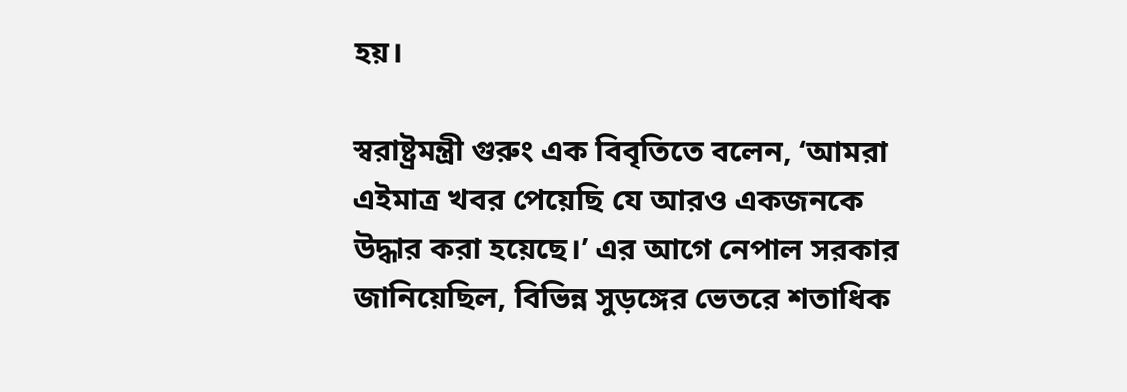হয়।

স্বরাষ্ট্রমন্ত্রী গুরুং এক বিবৃতিতে বলেন, ‘আমরা এইমাত্র খবর পেয়েছি যে আরও একজনকে উদ্ধার করা হয়েছে।’ এর আগে নেপাল সরকার জানিয়েছিল, বিভিন্ন সুড়ঙ্গের ভেতরে শতাধিক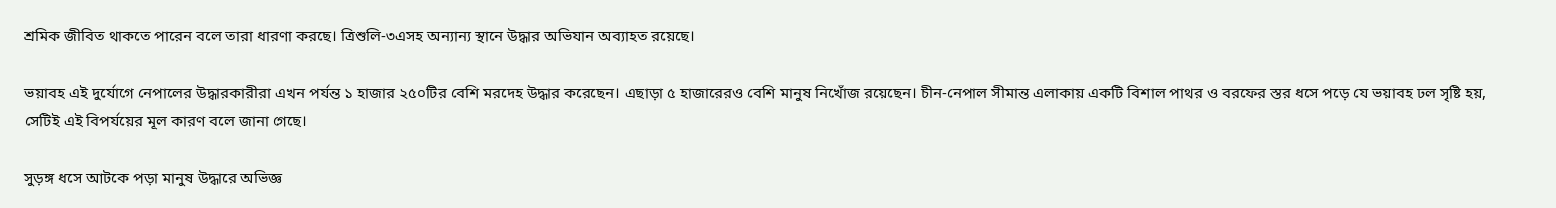শ্রমিক জীবিত থাকতে পারেন বলে তারা ধারণা করছে। ত্রিশুলি-৩এসহ অন্যান্য স্থানে উদ্ধার অভিযান অব্যাহত রয়েছে।

ভয়াবহ এই দুর্যোগে নেপালের উদ্ধারকারীরা এখন পর্যন্ত ১ হাজার ২৫০টির বেশি মরদেহ উদ্ধার করেছেন। এছাড়া ৫ হাজারেরও বেশি মানুষ নিখোঁজ রয়েছেন। চীন-নেপাল সীমান্ত এলাকায় একটি বিশাল পাথর ও বরফের স্তর ধসে পড়ে যে ভয়াবহ ঢল সৃষ্টি হয়, সেটিই এই বিপর্যয়ের মূল কারণ বলে জানা গেছে।

সুড়ঙ্গ ধসে আটকে পড়া মানুষ উদ্ধারে অভিজ্ঞ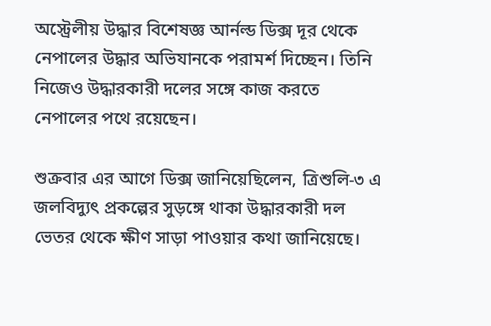অস্ট্রেলীয় উদ্ধার বিশেষজ্ঞ আর্নল্ড ডিক্স দূর থেকে নেপালের উদ্ধার অভিযানকে পরামর্শ দিচ্ছেন। তিনি নিজেও উদ্ধারকারী দলের সঙ্গে কাজ করতে নেপালের পথে রয়েছেন।

শুক্রবার এর আগে ডিক্স জানিয়েছিলেন, ত্রিশুলি-৩ এ জলবিদ্যুৎ প্রকল্পের সুড়ঙ্গে থাকা উদ্ধারকারী দল ভেতর থেকে ক্ষীণ সাড়া পাওয়ার কথা জানিয়েছে।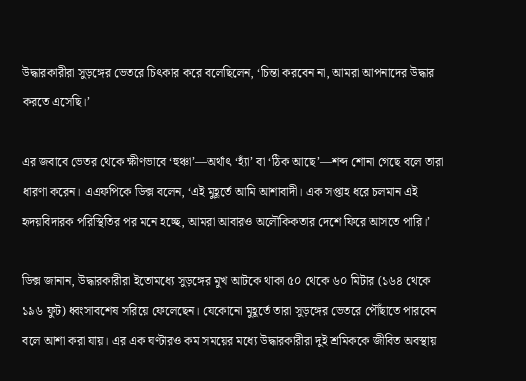উদ্ধারকারীরা সুড়ঙ্গের ভেতরে চিৎকার করে বলেছিলেন, ‘চিন্তা করবেন না, আমরা আপনাদের উদ্ধার করতে এসেছি।’

এর জবাবে ভেতর থেকে ক্ষীণভাবে ‘হুঞ্চা’—অর্থাৎ ‘হ্যাঁ’ বা ‘ঠিক আছে’—শব্দ শোনা গেছে বলে তারা ধারণা করেন। এএফপিকে ডিক্স বলেন, ‘এই মুহূর্তে আমি আশাবাদী। এক সপ্তাহ ধরে চলমান এই হৃদয়বিদারক পরিস্থিতির পর মনে হচ্ছে, আমরা আবারও অলৌকিকতার দেশে ফিরে আসতে পারি।’

ডিক্স জানান, উদ্ধারকারীরা ইতোমধ্যে সুড়ঙ্গের মুখ আটকে থাকা ৫০ থেকে ৬০ মিটার (১৬৪ থেকে ১৯৬ ফুট) ধ্বংসাবশেষ সরিয়ে ফেলেছেন। যেকোনো মুহূর্তে তারা সুড়ঙ্গের ভেতরে পৌঁছাতে পারবেন বলে আশা করা যায়। এর এক ঘণ্টারও কম সময়ের মধ্যে উদ্ধারকারীরা দুই শ্রমিককে জীবিত অবস্থায়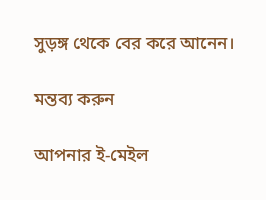সুড়ঙ্গ থেকে বের করে আনেন।

মন্তব্য করুন

আপনার ই-মেইল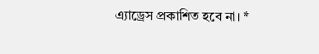এ্যাড্রেস প্রকাশিত হবে না। *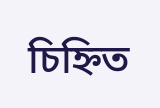চিহ্নিত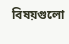বিষয়গুলো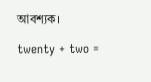আবশ্যক।

twenty + two =